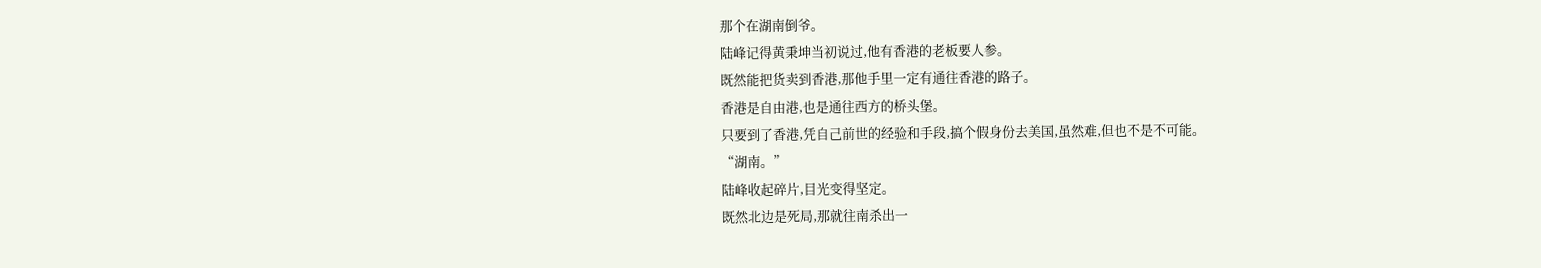那个在湖南倒爷。
陆峰记得黄秉坤当初说过,他有香港的老板要人参。
既然能把货卖到香港,那他手里一定有通往香港的路子。
香港是自由港,也是通往西方的桥头堡。
只要到了香港,凭自己前世的经验和手段,搞个假身份去美国,虽然难,但也不是不可能。
“湖南。”
陆峰收起碎片,目光变得坚定。
既然北边是死局,那就往南杀出一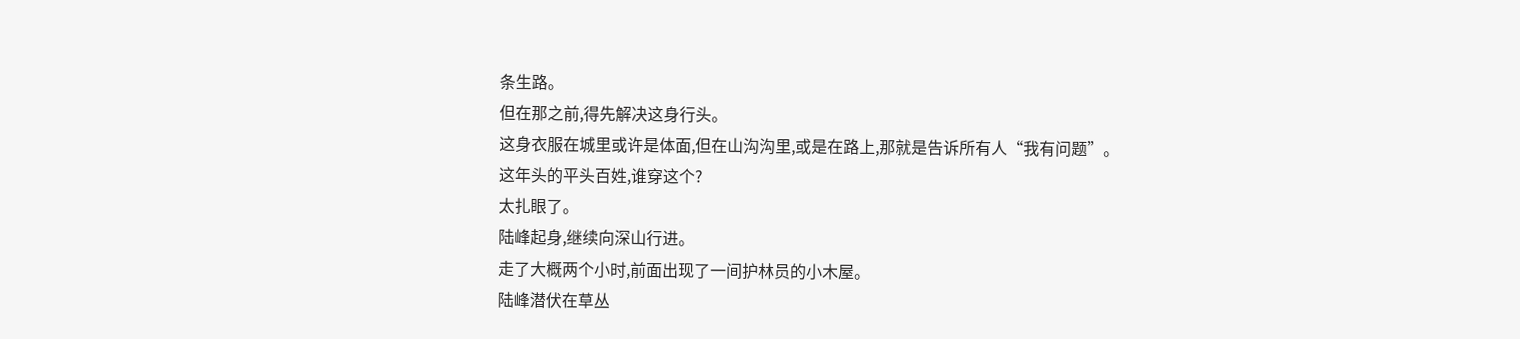条生路。
但在那之前,得先解决这身行头。
这身衣服在城里或许是体面,但在山沟沟里,或是在路上,那就是告诉所有人“我有问题”。
这年头的平头百姓,谁穿这个?
太扎眼了。
陆峰起身,继续向深山行进。
走了大概两个小时,前面出现了一间护林员的小木屋。
陆峰潜伏在草丛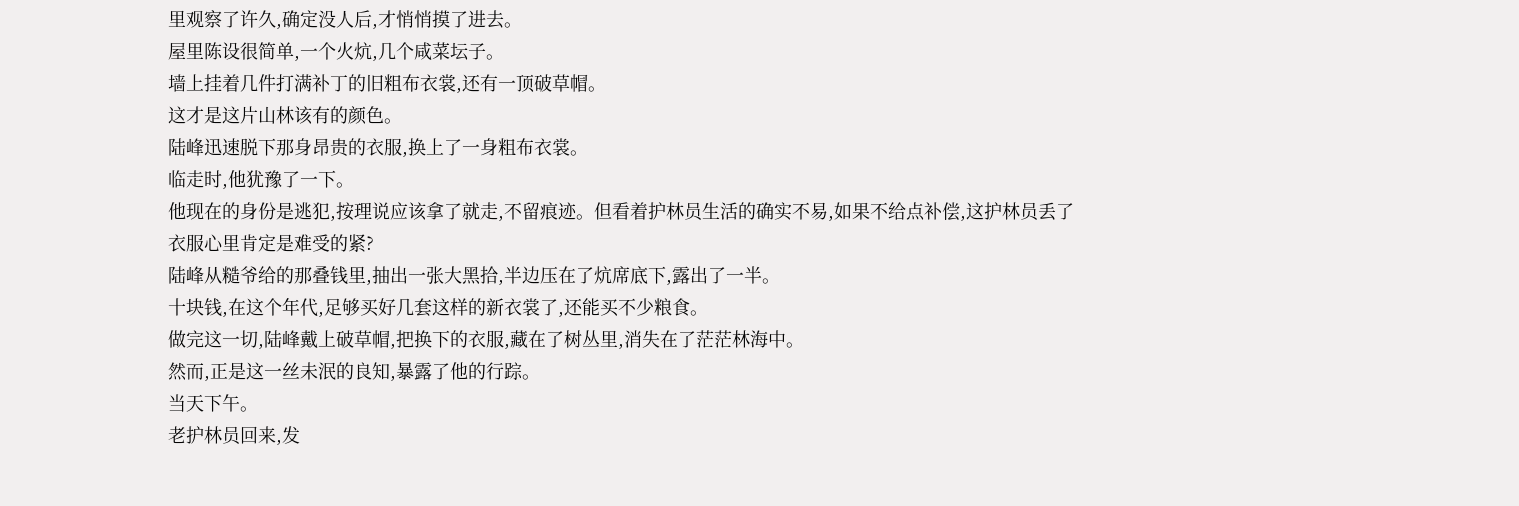里观察了许久,确定没人后,才悄悄摸了进去。
屋里陈设很简单,一个火炕,几个咸菜坛子。
墙上挂着几件打满补丁的旧粗布衣裳,还有一顶破草帽。
这才是这片山林该有的颜色。
陆峰迅速脱下那身昂贵的衣服,换上了一身粗布衣裳。
临走时,他犹豫了一下。
他现在的身份是逃犯,按理说应该拿了就走,不留痕迹。但看着护林员生活的确实不易,如果不给点补偿,这护林员丢了衣服心里肯定是难受的紧?
陆峰从糙爷给的那叠钱里,抽出一张大黑拾,半边压在了炕席底下,露出了一半。
十块钱,在这个年代,足够买好几套这样的新衣裳了,还能买不少粮食。
做完这一切,陆峰戴上破草帽,把换下的衣服,藏在了树丛里,消失在了茫茫林海中。
然而,正是这一丝未泯的良知,暴露了他的行踪。
当天下午。
老护林员回来,发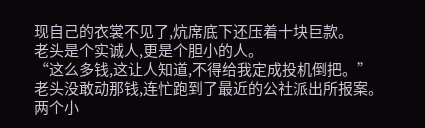现自己的衣裳不见了,炕席底下还压着十块巨款。
老头是个实诚人,更是个胆小的人。
“这么多钱,这让人知道,不得给我定成投机倒把。”
老头没敢动那钱,连忙跑到了最近的公社派出所报案。
两个小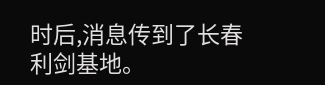时后,消息传到了长春利剑基地。